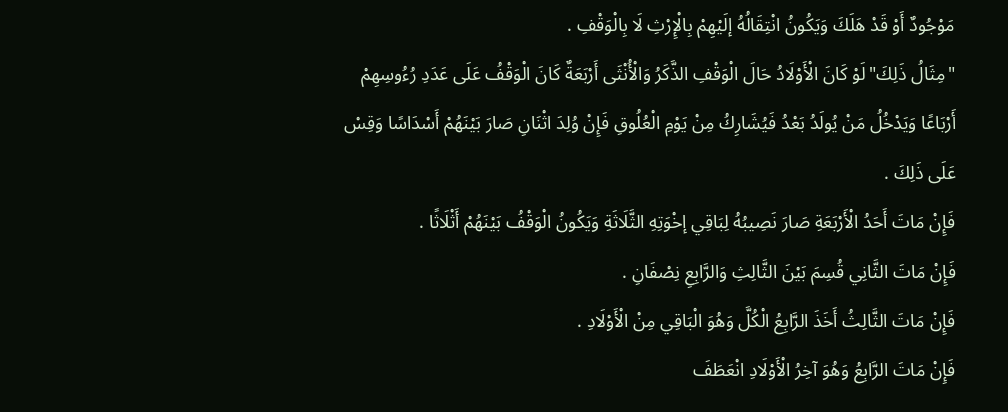مَوْجُودٌ أَوْ قَدْ هَلَكَ وَيَكُونُ انْتِقَالُهُ إلَيْهِمْ بِالْإِرْثِ لَا بِالْوَقْفِ .
"مِثَالُ ذَلِكَ"لَوْ كَانَ الْأَوْلَادُ حَالَ الْوَقْفِ الذَّكَرُ وَالْأُنْثَى أَرْبَعَةٌ كَانَ الْوَقْفُ عَلَى عَدَدِ رُءُوسِهِمْ أَرْبَاعًا وَيَدْخُلُ مَنْ يُولَدُ بَعْدُ فَيُشَارِكُ مِنْ يَوْمِ الْعُلُوقِ فَإِنْ وُلِدَ اثْنَانِ صَارَ بَيْنَهُمْ أَسْدَاسًا وَقِسْ عَلَى ذَلِكَ .
فَإِنْ مَاتَ أَحَدُ الْأَرْبَعَةِ صَارَ نَصِيبُهُ لِبَاقِي إخْوَتِهِ الثَّلَاثَةِ وَيَكُونُ الْوَقْفُ بَيْنَهُمْ أَثْلَاثًا .
فَإِنْ مَاتَ الثَّانِي قُسِمَ بَيْنَ الثَّالِثِ وَالرَّابِعِ نِصْفَانِ .
فَإِنْ مَاتَ الثَّالِثُ أَخَذَ الرَّابِعُ الْكُلَّ وَهُوَ الْبَاقِي مِنْ الْأَوْلَادِ .
فَإِنْ مَاتَ الرَّابِعُ وَهُوَ آخِرُ الْأَوْلَادِ انْعَطَفَ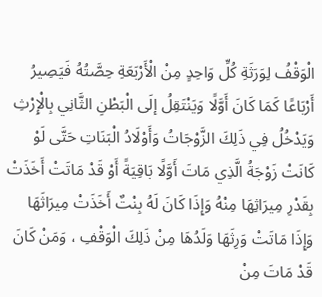الْوَقْفُ لِوَرَثَةِ كُلِّ وَاحِدٍ مِنْ الْأَرْبَعَةِ حِصَّتُهُ فَيَصِيرُ أَرْبَاعًا كَمَا كَانَ أَوَّلًا وَيَنْتَقِلُ إلَى الْبَطْنِ الثَّانِي بِالْإِرْثِ وَيَدْخُلُ فِي ذَلِكَ الزَّوْجَاتُ وَأَوْلَادُ الْبَنَاتِ حَتَّى لَوْ كَانَتْ زَوْجَةُ الَّذِي مَاتَ أَوَّلًا بَاقِيَةً أَوْ قَدْ مَاتَتْ أَخَذَتْ بِقَدْرِ مِيرَاثِهَا مِنْهُ وَإِذَا كَانَ لَهُ بِنْتٌ أَخَذَتْ مِيرَاثَهَا وَإِذَا مَاتَتْ وَرِثَهَا وَلَدُهَا مِنْ ذَلِكَ الْوَقْفِ ، وَمَنْ كَانَ قَدْ مَاتَ مِنْ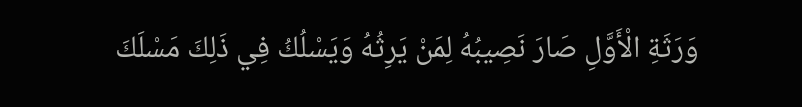وَرَثَةِ الْأَوَّلِ صَارَ نَصِيبُهُ لِمَنْ يَرِثُهُ وَيَسْلُكُ فِي ذَلِكَ مَسْلَكَ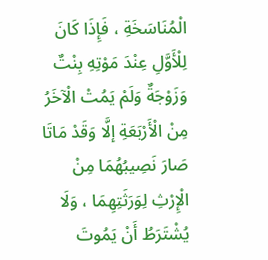الْمُنَاسَخَةِ ، فَإِذَا كَانَ لِلْأَوَّلِ عِنْدَ مَوْتِهِ بِنْتٌ وَزَوْجَةٌ وَلَمْ يَمُتْ الْآخَرُ مِنْ الْأَرْبَعَةِ إلَّا وَقَدْ مَاتَا صَارَ نَصِيبُهُمَا مِنْ الْإِرْثِ لِوَرَثَتِهِمَا ، وَلَا يُشْتَرَطُ أَنْ يَمُوتَ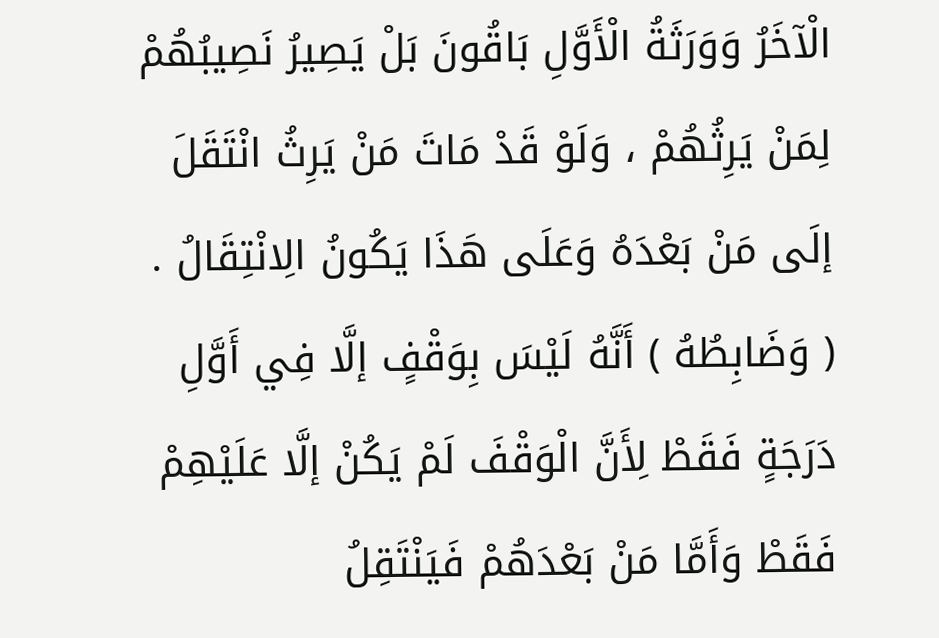الْآخَرُ وَوَرَثَةُ الْأَوَّلِ بَاقُونَ بَلْ يَصِيرُ نَصِيبُهُمْ لِمَنْ يَرِثُهُمْ ، وَلَوْ قَدْ مَاتَ مَنْ يَرِثُ انْتَقَلَ إلَى مَنْ بَعْدَهُ وَعَلَى هَذَا يَكُونُ الِانْتِقَالُ .
( وَضَابِطُهُ ) أَنَّهُ لَيْسَ بِوَقْفٍ إلَّا فِي أَوَّلِ دَرَجَةٍ فَقَطْ لِأَنَّ الْوَقْفَ لَمْ يَكُنْ إلَّا عَلَيْهِمْ فَقَطْ وَأَمَّا مَنْ بَعْدَهُمْ فَيَنْتَقِلُ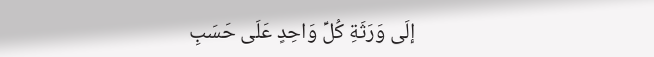إلَى وَرَثَةِ كُلِّ وَاحِدٍ عَلَى حَسَبِ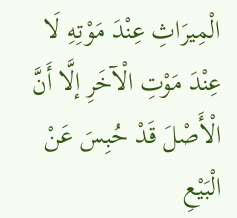الْمِيرَاثِ عِنْدَ مَوْتِهِ لَا عِنْدَ مَوْتِ الْآخَرِ إلَّا أَنَّ الْأَصْلَ قَدْ حُبِسَ عَنْ الْبَيْعِ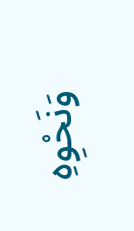وَنَحْوِهِ